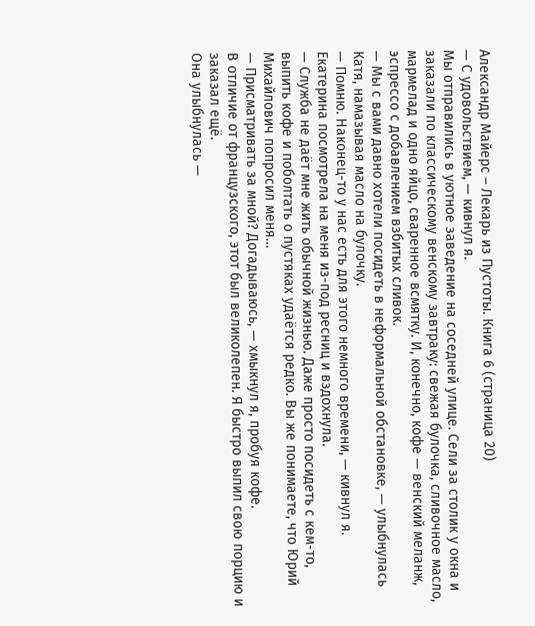Александр Майерс – Лекарь из Пустоты. Книга 6 (страница 20)
— С удовольствием, — кивнул я.
Мы отправились в уютное заведение на соседней улице. Сели за столик у окна и заказали по классическому венскому завтраку: свежая булочка, сливочное масло, мармелад и одно яйцо, сваренное всмятку. И, конечно, кофе — венский меланж, эспрессо с добавлением взбитых сливок.
— Мы с вами давно хотели посидеть в неформальной обстановке, — улыбнулась Катя, намазывая масло на булочку.
— Помню. Наконец-то у нас есть для этого немного времени, — кивнул я.
Екатерина посмотрела на меня из-под ресниц и вздохнула.
— Служба не даёт мне жить обычной жизнью. Даже просто посидеть с кем-то, выпить кофе и поболтать о пустяках удаётся редко. Вы же понимаете, что Юрий Михайлович попросил меня…
— Присматривать за мной? Догадываюсь, — хмыкнул я, пробуя кофе.
В отличие от французского, этот был великолепен. Я быстро выпил свою порцию и заказал ещё.
Она улыбнулась —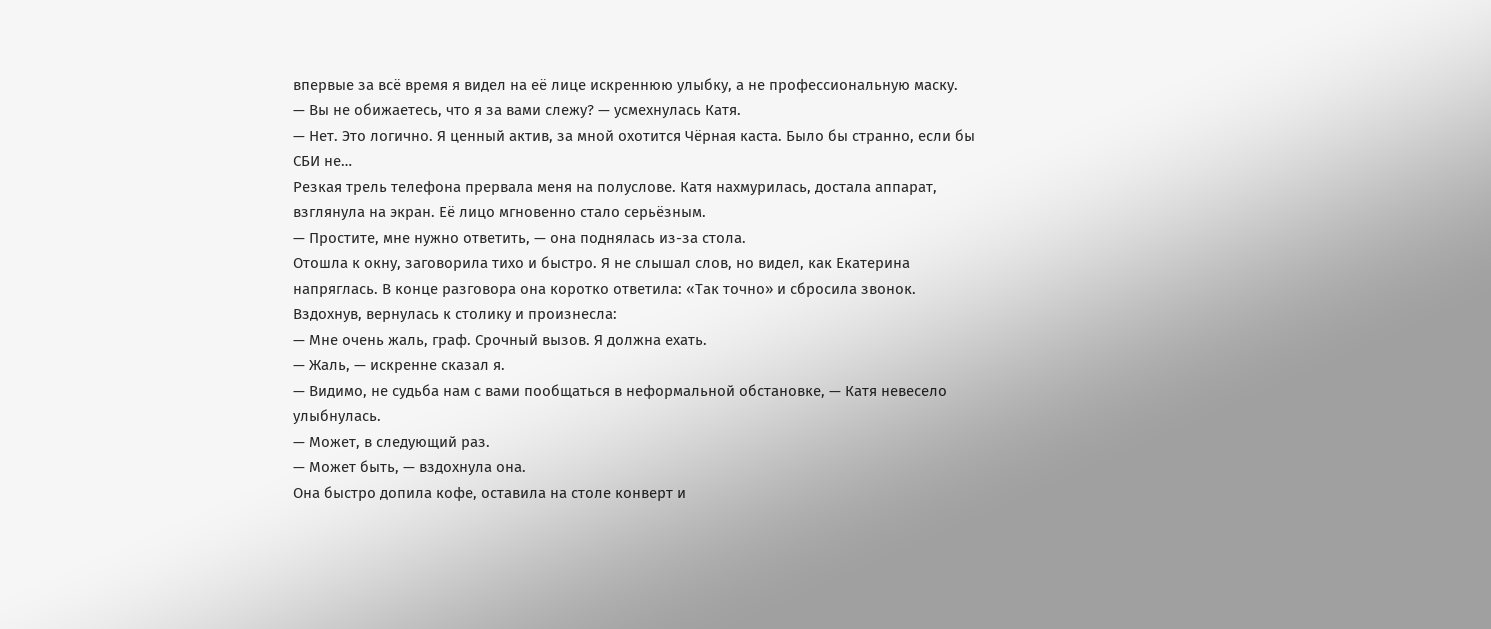впервые за всё время я видел на её лице искреннюю улыбку, а не профессиональную маску.
— Вы не обижаетесь, что я за вами слежу? — усмехнулась Катя.
— Нет. Это логично. Я ценный актив, за мной охотится Чёрная каста. Было бы странно, если бы СБИ не…
Резкая трель телефона прервала меня на полуслове. Катя нахмурилась, достала аппарат, взглянула на экран. Её лицо мгновенно стало серьёзным.
— Простите, мне нужно ответить, — она поднялась из-за стола.
Отошла к окну, заговорила тихо и быстро. Я не слышал слов, но видел, как Екатерина напряглась. В конце разговора она коротко ответила: «Так точно» и сбросила звонок.
Вздохнув, вернулась к столику и произнесла:
— Мне очень жаль, граф. Срочный вызов. Я должна ехать.
— Жаль, — искренне сказал я.
— Видимо, не судьба нам с вами пообщаться в неформальной обстановке, — Катя невесело улыбнулась.
— Может, в следующий раз.
— Может быть, — вздохнула она.
Она быстро допила кофе, оставила на столе конверт и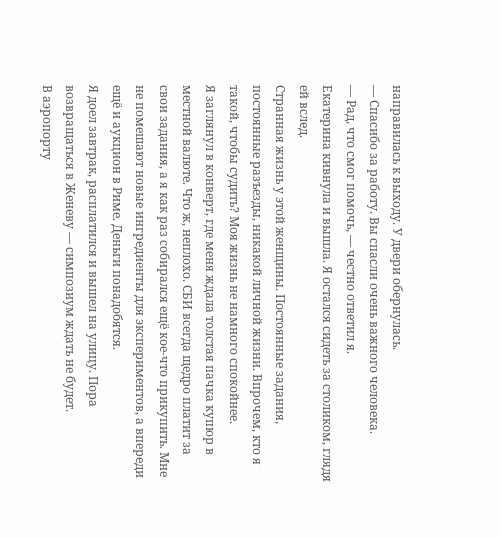направилась к выходу. У двери обернулась.
— Спасибо за работу. Вы спасли очень важного человека.
— Рад, что смог помочь, — честно ответил я.
Екатерина кивнула и вышла. Я остался сидеть за столиком, глядя ей вслед.
Странная жизнь у этой женщины. Постоянные задания, постоянные разъезды, никакой личной жизни. Впрочем, кто я такой, чтобы судить? Моя жизнь не намного спокойнее.
Я заглянул в конверт, где меня ждала толстая пачка купюр в местной валюте. Что ж, неплохо. СБИ всегда щедро платит за свои задания, а я как раз собирался ещё кое-что прикупить. Мне не помешают новые ингредиенты для экспериментов, а впереди ещё и аукцион в Риме. Деньги понадобятся.
Я доел завтрак, расплатился и вышел на улицу. Пора возвращаться в Женеву — симпозиум ждать не будет.
В аэропорту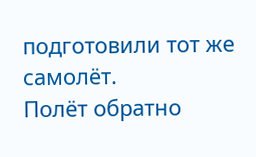подготовили тот же самолёт.
Полёт обратно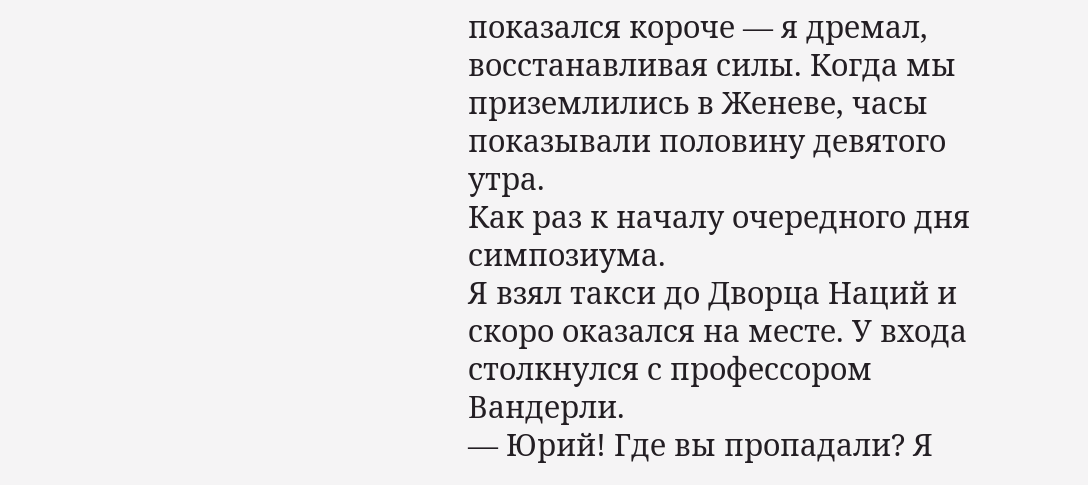показался короче — я дремал, восстанавливая силы. Когда мы приземлились в Женеве, часы показывали половину девятого утра.
Как раз к началу очередного дня симпозиума.
Я взял такси до Дворца Наций и скоро оказался на месте. У входа столкнулся с профессором Вандерли.
— Юрий! Где вы пропадали? Я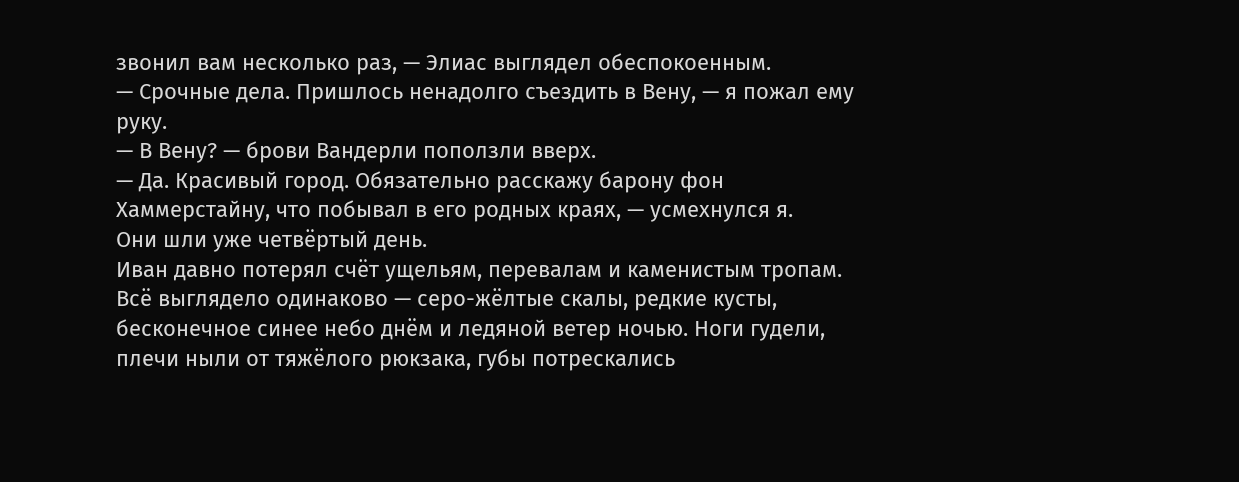звонил вам несколько раз, — Элиас выглядел обеспокоенным.
— Срочные дела. Пришлось ненадолго съездить в Вену, — я пожал ему руку.
— В Вену? — брови Вандерли поползли вверх.
— Да. Красивый город. Обязательно расскажу барону фон Хаммерстайну, что побывал в его родных краях, — усмехнулся я.
Они шли уже четвёртый день.
Иван давно потерял счёт ущельям, перевалам и каменистым тропам. Всё выглядело одинаково — серо-жёлтые скалы, редкие кусты, бесконечное синее небо днём и ледяной ветер ночью. Ноги гудели, плечи ныли от тяжёлого рюкзака, губы потрескались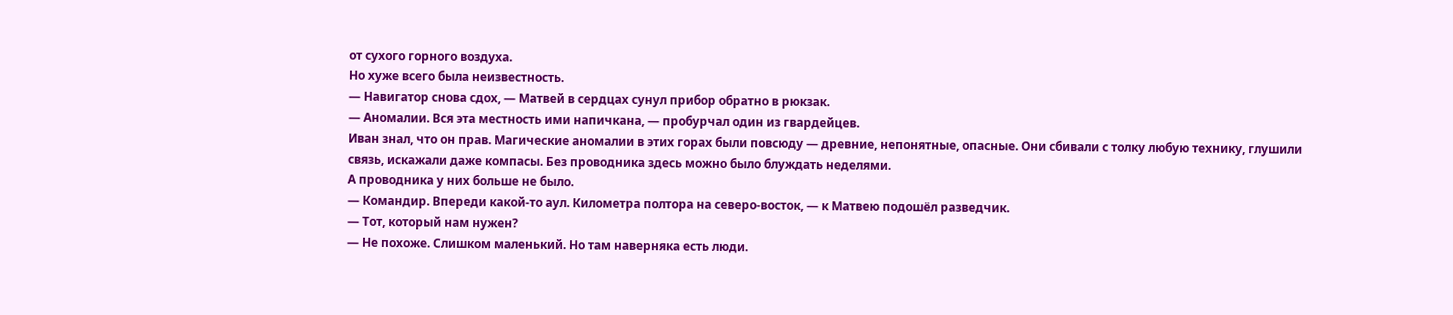от сухого горного воздуха.
Но хуже всего была неизвестность.
— Навигатор снова сдох, — Матвей в сердцах сунул прибор обратно в рюкзак.
— Аномалии. Вся эта местность ими напичкана, — пробурчал один из гвардейцев.
Иван знал, что он прав. Магические аномалии в этих горах были повсюду — древние, непонятные, опасные. Они сбивали с толку любую технику, глушили связь, искажали даже компасы. Без проводника здесь можно было блуждать неделями.
А проводника у них больше не было.
— Командир. Впереди какой-то аул. Километра полтора на северо-восток, — к Матвею подошёл разведчик.
— Тот, который нам нужен?
— Не похоже. Слишком маленький. Но там наверняка есть люди.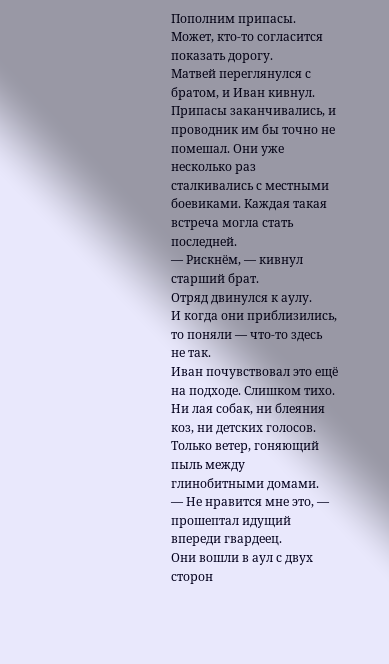Пополним припасы. Может, кто-то согласится показать дорогу.
Матвей переглянулся с братом, и Иван кивнул. Припасы заканчивались, и проводник им бы точно не помешал. Они уже несколько раз сталкивались с местными боевиками. Каждая такая встреча могла стать последней.
— Рискнём, — кивнул старший брат.
Отряд двинулся к аулу.
И когда они приблизились, то поняли — что-то здесь не так.
Иван почувствовал это ещё на подходе. Слишком тихо. Ни лая собак, ни блеяния коз, ни детских голосов. Только ветер, гоняющий пыль между глинобитными домами.
— Не нравится мне это, — прошептал идущий впереди гвардеец.
Они вошли в аул с двух сторон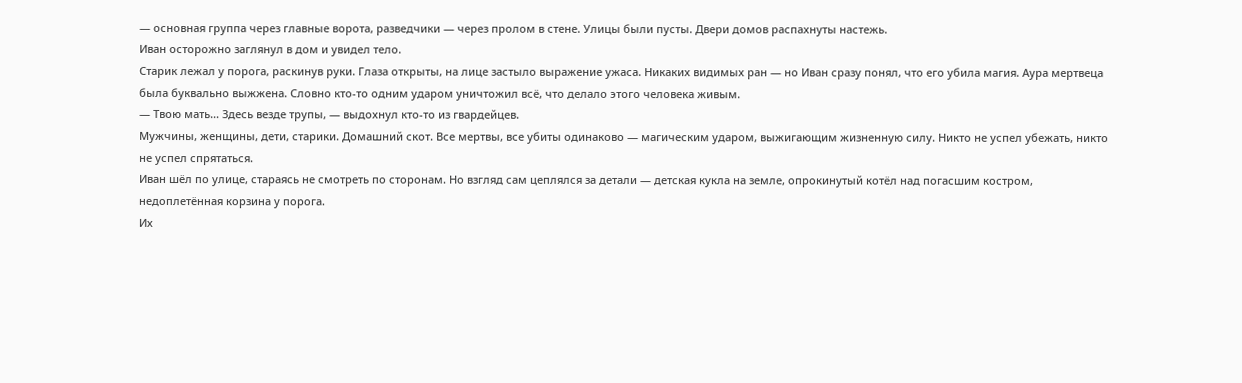— основная группа через главные ворота, разведчики — через пролом в стене. Улицы были пусты. Двери домов распахнуты настежь.
Иван осторожно заглянул в дом и увидел тело.
Старик лежал у порога, раскинув руки. Глаза открыты, на лице застыло выражение ужаса. Никаких видимых ран — но Иван сразу понял, что его убила магия. Аура мертвеца была буквально выжжена. Словно кто-то одним ударом уничтожил всё, что делало этого человека живым.
— Твою мать… Здесь везде трупы, — выдохнул кто-то из гвардейцев.
Мужчины, женщины, дети, старики. Домашний скот. Все мертвы, все убиты одинаково — магическим ударом, выжигающим жизненную силу. Никто не успел убежать, никто не успел спрятаться.
Иван шёл по улице, стараясь не смотреть по сторонам. Но взгляд сам цеплялся за детали — детская кукла на земле, опрокинутый котёл над погасшим костром, недоплетённая корзина у порога.
Их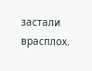застали врасплох.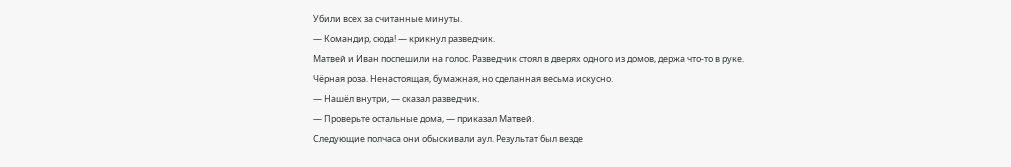Убили всех за считанные минуты.
— Командир, сюда! — крикнул разведчик.
Матвей и Иван поспешили на голос. Разведчик стоял в дверях одного из домов, держа что-то в руке.
Чёрная роза. Ненастоящая, бумажная, но сделанная весьма искусно.
— Нашёл внутри, — сказал разведчик.
— Проверьте остальные дома, — приказал Матвей.
Следующие полчаса они обыскивали аул. Результат был везде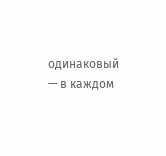одинаковый — в каждом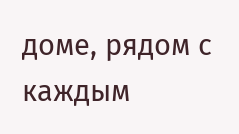доме, рядом с каждым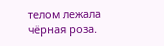телом лежала чёрная роза.